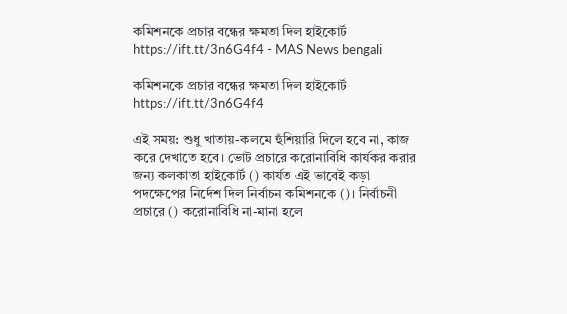কমিশনকে প্রচার বন্ধের ক্ষমতা দিল হাইকোর্ট https://ift.tt/3n6G4f4 - MAS News bengali

কমিশনকে প্রচার বন্ধের ক্ষমতা দিল হাইকোর্ট https://ift.tt/3n6G4f4

এই সময়: শুধু খাতায়-কলমে হুঁশিয়ারি দিলে হবে না, কাজ করে দেখাতে হবে। ভোট প্রচারে করোনাবিধি কার্যকর করার জন্য কলকাতা হাইকোর্ট () কার্যত এই ভাবেই কড়া পদক্ষেপের নির্দেশ দিল নির্বাচন কমিশনকে ()। নির্বাচনী প্রচারে () করোনাবিধি না-মানা হলে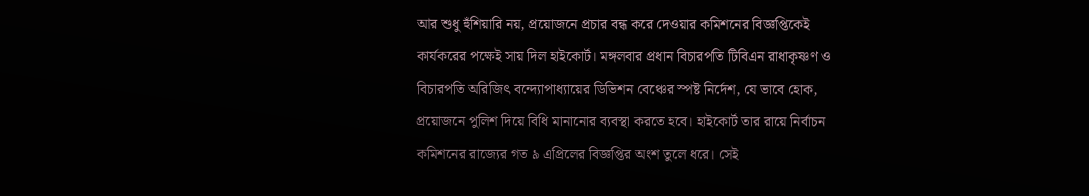আর শুধু হুঁশিয়ারি নয়, প্রয়োজনে প্রচার বন্ধ করে দেওয়ার কমিশনের বিজ্ঞপ্তিকেই কার্যকরের পক্ষেই সায় দিল হাইকোর্ট। মঙ্গলবার প্রধান বিচারপতি টিবিএন রাধাকৃষ্ণণ ও বিচারপতি অরিজিৎ বন্দ্যোপাধ্যায়ের ডিভিশন বেঞ্চের স্পষ্ট নির্দেশ, যে ভাবে হোক, প্রয়োজনে পুলিশ দিয়ে বিধি মানানোর ব্যবস্থা করতে হবে। হাইকোর্ট তার রায়ে নির্বাচন কমিশনের রাজ্যের গত ৯ এপ্রিলের বিজ্ঞপ্তির অংশ তুলে ধরে। সেই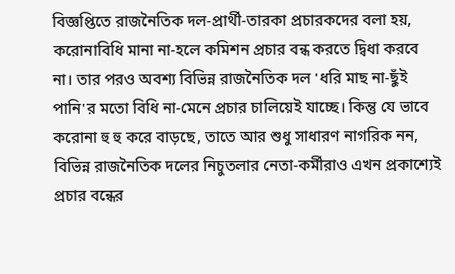বিজ্ঞপ্তিতে রাজনৈতিক দল-প্রার্থী-তারকা প্রচারকদের বলা হয়, করোনাবিধি মানা না-হলে কমিশন প্রচার বন্ধ করতে দ্বিধা করবে না। তার পরও অবশ্য বিভিন্ন রাজনৈতিক দল 'ধরি মাছ না-ছুঁই পানি'র মতো বিধি না-মেনে প্রচার চালিয়েই যাচ্ছে। কিন্তু যে ভাবে করোনা হু হু করে বাড়ছে, তাতে আর শুধু সাধারণ নাগরিক নন, বিভিন্ন রাজনৈতিক দলের নিচুতলার নেতা-কর্মীরাও এখন প্রকাশ্যেই প্রচার বন্ধের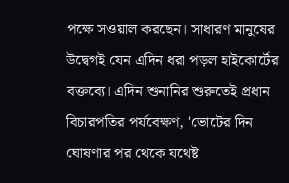পক্ষে সওয়াল করছেন। সাধারণ মানুষের উদ্বেগই যেন এদিন ধরা পড়ল হাইকোর্টের বক্তব্যে। এদিন শুনানির শুরুতেই প্রধান বিচারপতির পর্যবেক্ষণ, 'ভোটের দিন ঘোষণার পর থেকে যথেষ্ট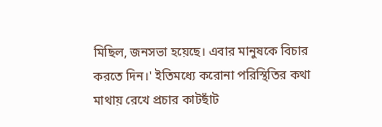মিছিল, জনসভা হয়েছে। এবার মানুষকে বিচার করতে দিন।' ইতিমধ্যে করোনা পরিস্থিতির কথা মাথায় রেখে প্রচার কাটছাঁট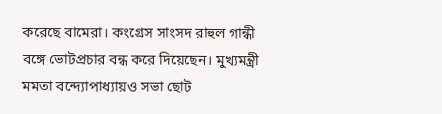করেছে বামেরা। কংগ্রেস সাংসদ রাহুল গান্ধী বঙ্গে ভোটপ্রচার বন্ধ করে দিয়েছেন। মুখ্যমন্ত্রী মমতা বন্দ্যোপাধ্যায়ও সভা ছোট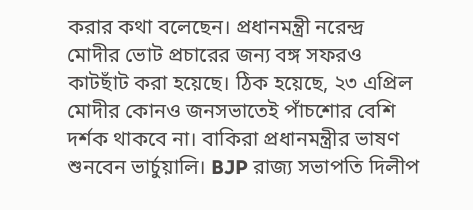করার কথা বলেছেন। প্রধানমন্ত্রী নরেন্দ্র মোদীর ভোট প্রচারের জন্য বঙ্গ সফরও কাটছাঁট করা হয়েছে। ঠিক হয়েছে, ২৩ এপ্রিল মোদীর কোনও জনসভাতেই পাঁচশোর বেশি দর্শক থাকবে না। বাকিরা প্রধানমন্ত্রীর ভাষণ শুনবেন ভার্চুয়ালি। BJP রাজ্য সভাপতি দিলীপ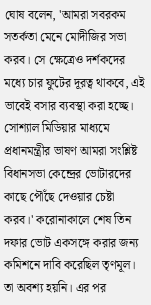ঘোষ বলেন, 'আমরা সবরকম সতর্কতা মেনে মোদীজির সভা করব। সে ক্ষেত্রেও দর্শকদের মধ্যে চার ফুটের দূরত্ব থাকবে, এই ভাবেই বসার ব্যবস্থা করা হচ্ছে। সোশ্যাল মিডিয়ার মাধ্যমে প্রধানমন্ত্রীর ভাষণ আমরা সংশ্লিষ্ট বিধানসভা কেন্দ্রের ভোটারদের কাছে পৌঁছে দেওয়ার চেষ্টা করব।' করোনাকালে শেষ তিন দফার ভোট একসঙ্গে করার জন্য কমিশনে দাবি করেছিল তৃণমূল। তা অবশ্য হয়নি। এর পর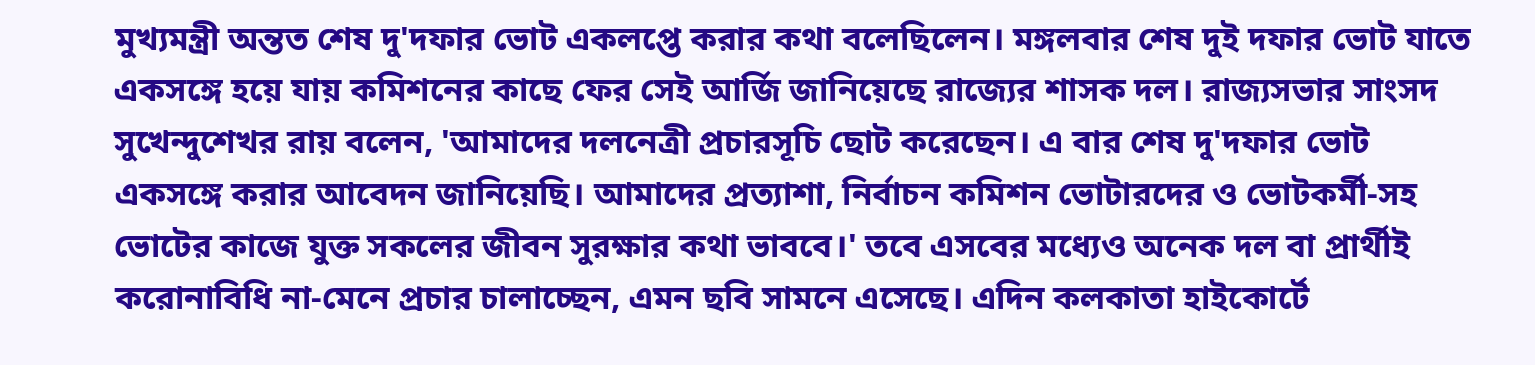মুখ্যমন্ত্রী অন্তত শেষ দু'দফার ভোট একলপ্তে করার কথা বলেছিলেন। মঙ্গলবার শেষ দুই দফার ভোট যাতে একসঙ্গে হয়ে যায় কমিশনের কাছে ফের সেই আর্জি জানিয়েছে রাজ্যের শাসক দল। রাজ্যসভার সাংসদ সুখেন্দুশেখর রায় বলেন, 'আমাদের দলনেত্রী প্রচারসূচি ছোট করেছেন। এ বার শেষ দু'দফার ভোট একসঙ্গে করার আবেদন জানিয়েছি। আমাদের প্রত্যাশা, নির্বাচন কমিশন ভোটারদের ও ভোটকর্মী-সহ ভোটের কাজে যুক্ত সকলের জীবন সুরক্ষার কথা ভাববে।' তবে এসবের মধ্যেও অনেক দল বা প্রার্থীই করোনাবিধি না-মেনে প্রচার চালাচ্ছেন, এমন ছবি সামনে এসেছে। এদিন কলকাতা হাইকোর্টে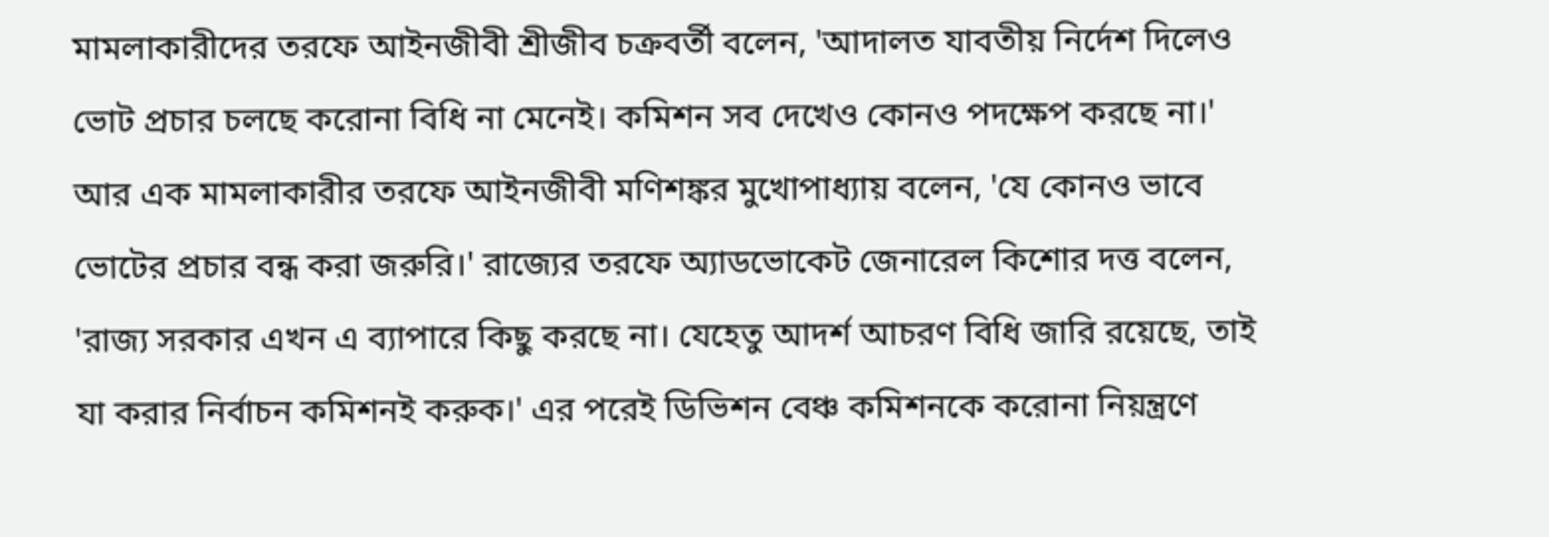মামলাকারীদের তরফে আইনজীবী শ্রীজীব চক্রবর্তী বলেন, 'আদালত যাবতীয় নির্দেশ দিলেও ভোট প্রচার চলছে করোনা বিধি না মেনেই। কমিশন সব দেখেও কোনও পদক্ষেপ করছে না।' আর এক মামলাকারীর তরফে আইনজীবী মণিশঙ্কর মুখোপাধ্যায় বলেন, 'যে কোনও ভাবে ভোটের প্রচার বন্ধ করা জরুরি।' রাজ্যের তরফে অ্যাডভোকেট জেনারেল কিশোর দত্ত বলেন, 'রাজ্য সরকার এখন এ ব্যাপারে কিছু করছে না। যেহেতু আদর্শ আচরণ বিধি জারি রয়েছে, তাই যা করার নির্বাচন কমিশনই করুক।' এর পরেই ডিভিশন বেঞ্চ কমিশনকে করোনা নিয়ন্ত্রণে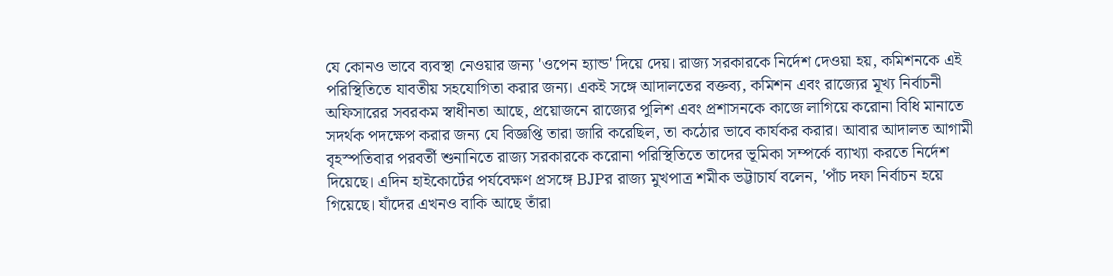যে কোনও ভাবে ব্যবস্থা নেওয়ার জন্য 'ওপেন হ্যান্ড' দিয়ে দেয়। রাজ্য সরকারকে নির্দেশ দেওয়া হয়, কমিশনকে এই পরিস্থিতিতে যাবতীয় সহযোগিতা করার জন্য। একই সঙ্গে আদালতের বক্তব্য, কমিশন এবং রাজ্যের মূখ্য নির্বাচনী অফিসারের সবরকম স্বাধীনতা আছে, প্রয়োজনে রাজ্যের পুলিশ এবং প্রশাসনকে কাজে লাগিয়ে করোনা বিধি মানাতে সদর্থক পদক্ষেপ করার জন্য যে বিজ্ঞপ্তি তারা জারি করেছিল, তা কঠোর ভাবে কার্যকর করার। আবার আদালত আগামী বৃহস্পতিবার পরবর্তী শুনানিতে রাজ্য সরকারকে করোনা পরিস্থিতিতে তাদের ভূমিকা সম্পর্কে ব্যাখ্যা করতে নির্দেশ দিয়েছে। এদিন হাইকোর্টের পর্যবেক্ষণ প্রসঙ্গে BJPর রাজ্য মুখপাত্র শমীক ভট্টাচার্য বলেন, 'পাঁচ দফা নির্বাচন হয়ে গিয়েছে। যাঁদের এখনও বাকি আছে তাঁরা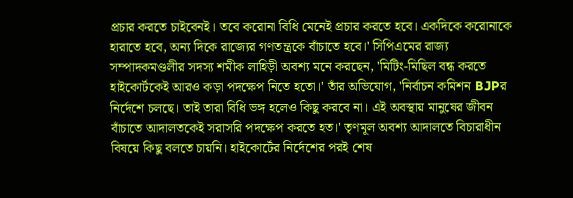প্রচার করতে চাইবেনই। তবে করোনা বিধি মেনেই প্রচার করতে হবে। একদিকে করোনাকে হারাতে হবে, অন্য দিকে রাজ্যের গণতন্ত্রকে বাঁচাতে হবে।' সিপিএমের রাজ্য সম্পাদকমণ্ডলীর সদস্য শমীক লাহিড়ী অবশ্য মনে করছেন, 'মিটিং-মিছিল বন্ধ করতে হাইকোর্টকেই আরও কড়া পদক্ষেপ নিতে হতো।' তাঁর অভিযোগ, 'নির্বাচন কমিশন BJPর নির্দেশে চলছে। তাই তারা বিধি ভঙ্গ হলেও কিছু করবে না। এই অবস্থায় মানুষের জীবন বাঁচাতে আদালতকেই সরাসরি পদক্ষেপ করতে হত।' তৃণমূল অবশ্য আদালতে বিচারাধীন বিষয়ে কিছু বলতে চায়নি। হাইকোর্টের নির্দেশের পরই শেষ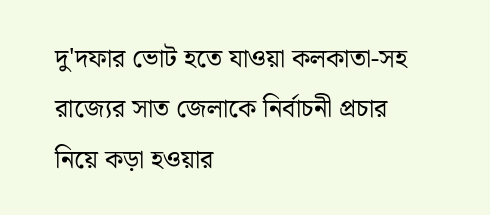দু'দফার ভোট হতে যাওয়া কলকাতা-সহ রাজ্যের সাত জেলাকে নির্বাচনী প্রচার নিয়ে কড়া হওয়ার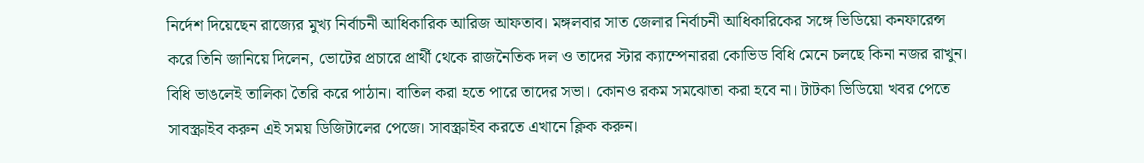নির্দেশ দিয়েছেন রাজ্যের মুখ্য নির্বাচনী আধিকারিক আরিজ আফতাব। মঙ্গলবার সাত জেলার নির্বাচনী আধিকারিকের সঙ্গে ভিডিয়ো কনফারেন্স করে তিনি জানিয়ে দিলেন, ভোটের প্রচারে প্রার্থী থেকে রাজনৈতিক দল ও তাদের স্টার ক্যাম্পেনাররা কোভিড বিধি মেনে চলছে কিনা নজর রাখুন। বিধি ভাঙলেই তালিকা তৈরি করে পাঠান। বাতিল করা হতে পারে তাদের সভা। কোনও রকম সমঝোতা করা হবে না। টাটকা ভিডিয়ো খবর পেতে সাবস্ক্রাইব করুন এই সময় ডিজিটালের পেজে। সাবস্ক্রাইব করতে এখানে ক্লিক করুন।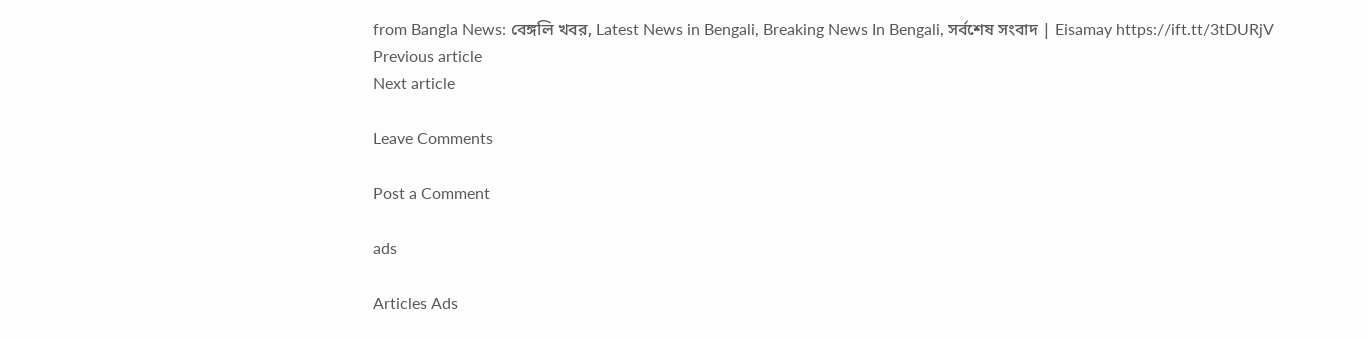from Bangla News: বেঙ্গলি খবর, Latest News in Bengali, Breaking News In Bengali, সর্বশেষ সংবাদ | Eisamay https://ift.tt/3tDURjV
Previous article
Next article

Leave Comments

Post a Comment

ads

Articles Ads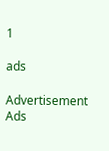1

ads

Advertisement Ads